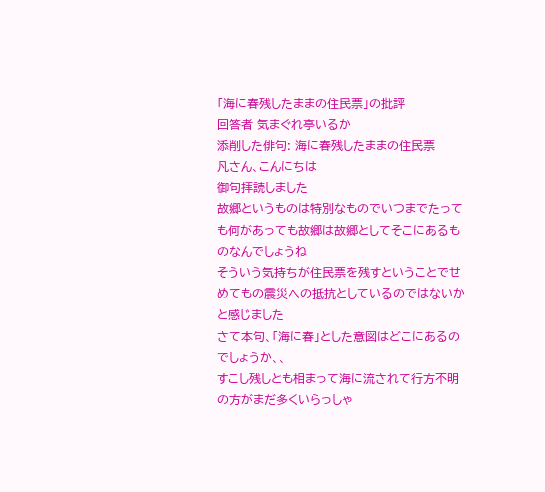「海に春残したままの住民票」の批評
回答者 気まぐれ亭いるか
添削した俳句: 海に春残したままの住民票
凡さん、こんにちは
御句拝読しました
故郷というものは特別なものでいつまでたっても何があっても故郷は故郷としてそこにあるものなんでしょうね
そういう気持ちが住民票を残すということでせめてもの震災への抵抗としているのではないかと感じました
さて本句、「海に春」とした意図はどこにあるのでしょうか、、
すこし残しとも相まって海に流されて行方不明の方がまだ多くいらっしゃ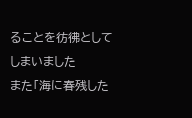ることを彷彿としてしまいました
また「海に春残した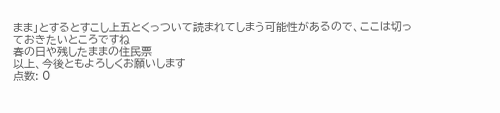まま」とするとすこし上五とくっついて読まれてしまう可能性があるので、ここは切っておきたいところですね
春の日や残したままの住民票
以上、今後ともよろしくお願いします
点数: 0